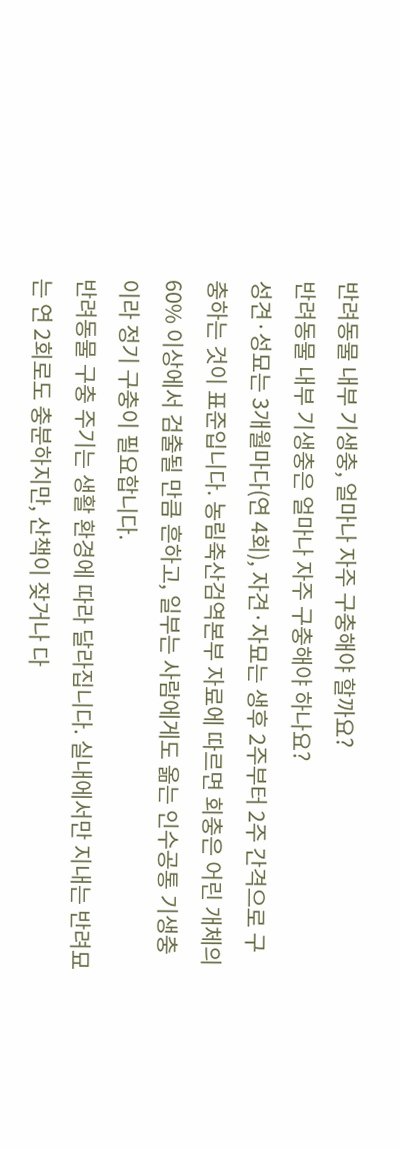반려동물 내부 기생충, 얼마나 자주 구충해야 할까요?
반려동물 내부 기생충은 얼마나 자주 구충해야 하나요?
성견·성묘는 3개월마다(연 4회), 자견·자묘는 생후 2주부터 2주 간격으로 구충하는 것이 표준입니다. 농림축산검역본부 자료에 따르면 회충은 어린 개체의 60% 이상에서 검출될 만큼 흔하고, 일부는 사람에게도 옮는 인수공통 기생충이라 정기 구충이 필요합니다.
반려동물 구충 주기는 생활 환경에 따라 달라집니다. 실내에서만 지내는 반려묘는 연 2회로도 충분하지만, 산책이 잦거나 다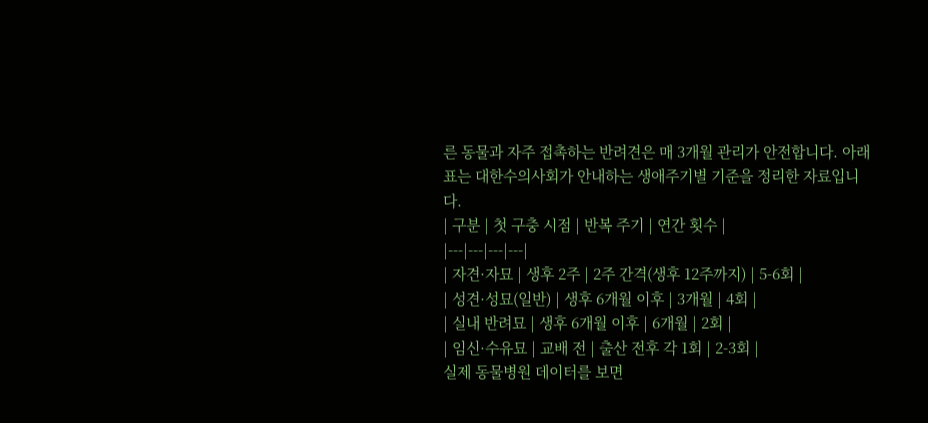른 동물과 자주 접촉하는 반려견은 매 3개월 관리가 안전합니다. 아래 표는 대한수의사회가 안내하는 생애주기별 기준을 정리한 자료입니다.
| 구분 | 첫 구충 시점 | 반복 주기 | 연간 횟수 |
|---|---|---|---|
| 자견·자묘 | 생후 2주 | 2주 간격(생후 12주까지) | 5-6회 |
| 성견·성묘(일반) | 생후 6개월 이후 | 3개월 | 4회 |
| 실내 반려묘 | 생후 6개월 이후 | 6개월 | 2회 |
| 임신·수유묘 | 교배 전 | 출산 전후 각 1회 | 2-3회 |
실제 동물병원 데이터를 보면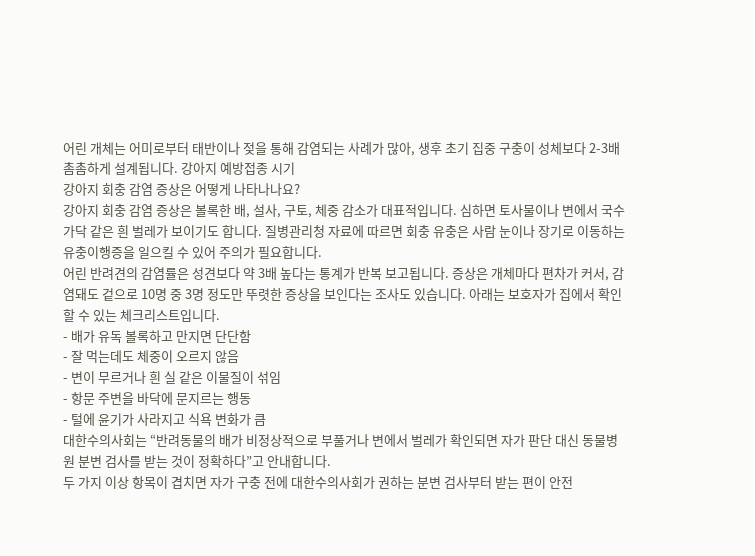어린 개체는 어미로부터 태반이나 젖을 통해 감염되는 사례가 많아, 생후 초기 집중 구충이 성체보다 2-3배 촘촘하게 설계됩니다. 강아지 예방접종 시기
강아지 회충 감염 증상은 어떻게 나타나나요?
강아지 회충 감염 증상은 볼록한 배, 설사, 구토, 체중 감소가 대표적입니다. 심하면 토사물이나 변에서 국수 가닥 같은 흰 벌레가 보이기도 합니다. 질병관리청 자료에 따르면 회충 유충은 사람 눈이나 장기로 이동하는 유충이행증을 일으킬 수 있어 주의가 필요합니다.
어린 반려견의 감염률은 성견보다 약 3배 높다는 통계가 반복 보고됩니다. 증상은 개체마다 편차가 커서, 감염돼도 겉으로 10명 중 3명 정도만 뚜렷한 증상을 보인다는 조사도 있습니다. 아래는 보호자가 집에서 확인할 수 있는 체크리스트입니다.
- 배가 유독 볼록하고 만지면 단단함
- 잘 먹는데도 체중이 오르지 않음
- 변이 무르거나 흰 실 같은 이물질이 섞임
- 항문 주변을 바닥에 문지르는 행동
- 털에 윤기가 사라지고 식욕 변화가 큼
대한수의사회는 “반려동물의 배가 비정상적으로 부풀거나 변에서 벌레가 확인되면 자가 판단 대신 동물병원 분변 검사를 받는 것이 정확하다”고 안내합니다.
두 가지 이상 항목이 겹치면 자가 구충 전에 대한수의사회가 권하는 분변 검사부터 받는 편이 안전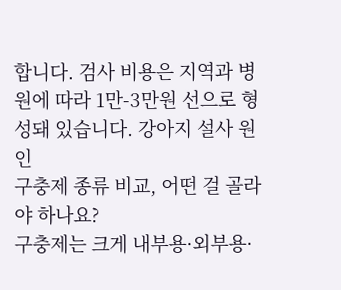합니다. 검사 비용은 지역과 병원에 따라 1만-3만원 선으로 형성돼 있습니다. 강아지 설사 원인
구충제 종류 비교, 어떤 걸 골라야 하나요?
구충제는 크게 내부용·외부용·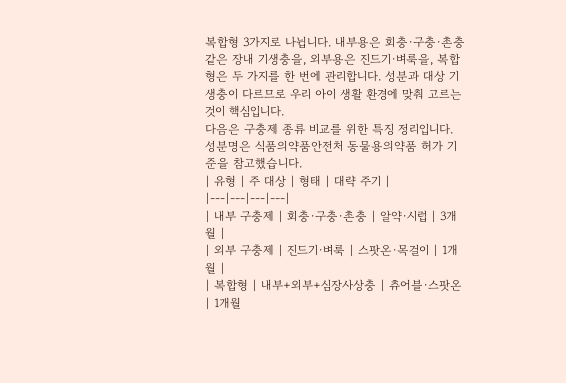복합형 3가지로 나뉩니다. 내부용은 회충·구충·촌충 같은 장내 기생충을, 외부용은 진드기·벼룩을, 복합형은 두 가지를 한 번에 관리합니다. 성분과 대상 기생충이 다르므로 우리 아이 생활 환경에 맞춰 고르는 것이 핵심입니다.
다음은 구충제 종류 비교를 위한 특징 정리입니다. 성분명은 식품의약품안전처 동물용의약품 허가 기준을 참고했습니다.
| 유형 | 주 대상 | 형태 | 대략 주기 |
|---|---|---|---|
| 내부 구충제 | 회충·구충·촌충 | 알약·시럽 | 3개월 |
| 외부 구충제 | 진드기·벼룩 | 스팟온·목걸이 | 1개월 |
| 복합형 | 내부+외부+심장사상충 | 츄어블·스팟온 | 1개월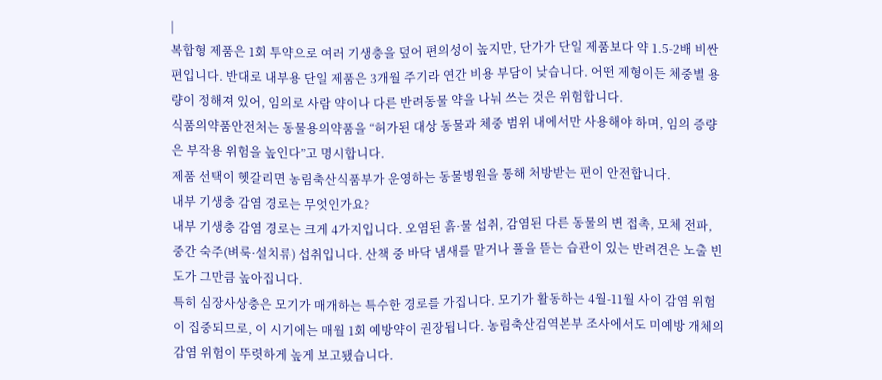|
복합형 제품은 1회 투약으로 여러 기생충을 덮어 편의성이 높지만, 단가가 단일 제품보다 약 1.5-2배 비싼 편입니다. 반대로 내부용 단일 제품은 3개월 주기라 연간 비용 부담이 낮습니다. 어떤 제형이든 체중별 용량이 정해져 있어, 임의로 사람 약이나 다른 반려동물 약을 나눠 쓰는 것은 위험합니다.
식품의약품안전처는 동물용의약품을 “허가된 대상 동물과 체중 범위 내에서만 사용해야 하며, 임의 증량은 부작용 위험을 높인다”고 명시합니다.
제품 선택이 헷갈리면 농림축산식품부가 운영하는 동물병원을 통해 처방받는 편이 안전합니다.
내부 기생충 감염 경로는 무엇인가요?
내부 기생충 감염 경로는 크게 4가지입니다. 오염된 흙·물 섭취, 감염된 다른 동물의 변 접촉, 모체 전파, 중간 숙주(벼룩·설치류) 섭취입니다. 산책 중 바닥 냄새를 맡거나 풀을 뜯는 습관이 있는 반려견은 노출 빈도가 그만큼 높아집니다.
특히 심장사상충은 모기가 매개하는 특수한 경로를 가집니다. 모기가 활동하는 4월-11월 사이 감염 위험이 집중되므로, 이 시기에는 매월 1회 예방약이 권장됩니다. 농림축산검역본부 조사에서도 미예방 개체의 감염 위험이 뚜렷하게 높게 보고됐습니다.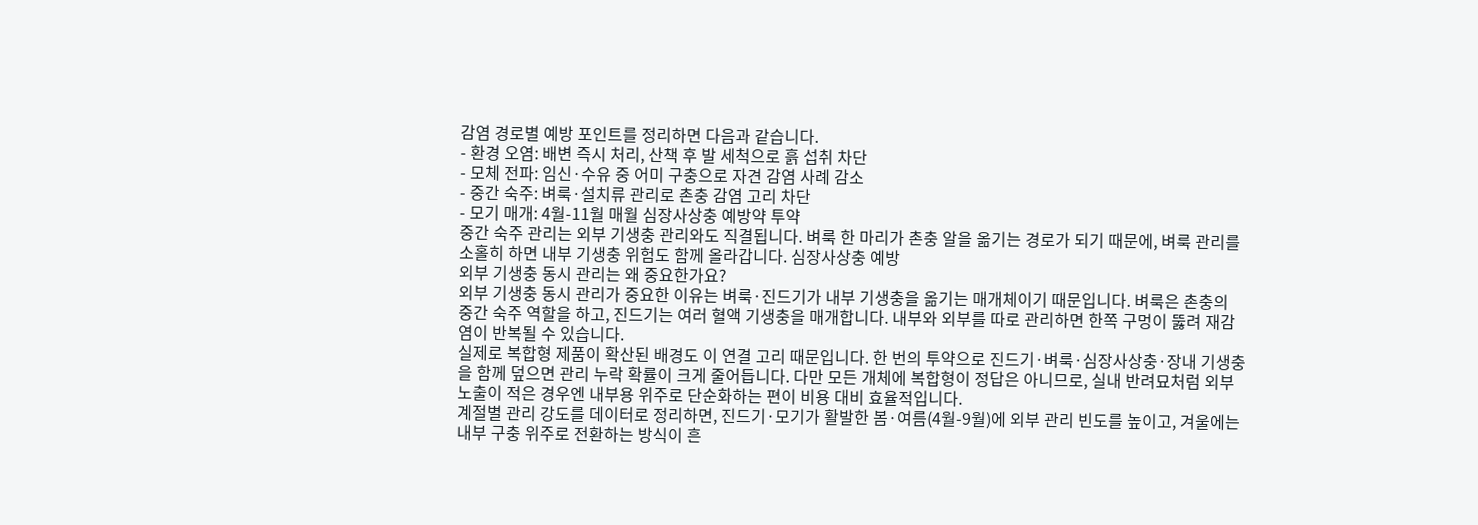감염 경로별 예방 포인트를 정리하면 다음과 같습니다.
- 환경 오염: 배변 즉시 처리, 산책 후 발 세척으로 흙 섭취 차단
- 모체 전파: 임신·수유 중 어미 구충으로 자견 감염 사례 감소
- 중간 숙주: 벼룩·설치류 관리로 촌충 감염 고리 차단
- 모기 매개: 4월-11월 매월 심장사상충 예방약 투약
중간 숙주 관리는 외부 기생충 관리와도 직결됩니다. 벼룩 한 마리가 촌충 알을 옮기는 경로가 되기 때문에, 벼룩 관리를 소홀히 하면 내부 기생충 위험도 함께 올라갑니다. 심장사상충 예방
외부 기생충 동시 관리는 왜 중요한가요?
외부 기생충 동시 관리가 중요한 이유는 벼룩·진드기가 내부 기생충을 옮기는 매개체이기 때문입니다. 벼룩은 촌충의 중간 숙주 역할을 하고, 진드기는 여러 혈액 기생충을 매개합니다. 내부와 외부를 따로 관리하면 한쪽 구멍이 뚫려 재감염이 반복될 수 있습니다.
실제로 복합형 제품이 확산된 배경도 이 연결 고리 때문입니다. 한 번의 투약으로 진드기·벼룩·심장사상충·장내 기생충을 함께 덮으면 관리 누락 확률이 크게 줄어듭니다. 다만 모든 개체에 복합형이 정답은 아니므로, 실내 반려묘처럼 외부 노출이 적은 경우엔 내부용 위주로 단순화하는 편이 비용 대비 효율적입니다.
계절별 관리 강도를 데이터로 정리하면, 진드기·모기가 활발한 봄·여름(4월-9월)에 외부 관리 빈도를 높이고, 겨울에는 내부 구충 위주로 전환하는 방식이 흔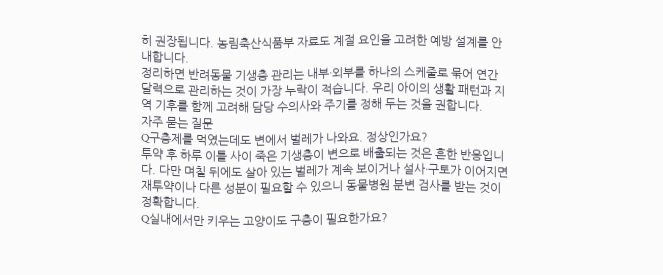히 권장됩니다. 농림축산식품부 자료도 계절 요인을 고려한 예방 설계를 안내합니다.
정리하면 반려동물 기생충 관리는 내부·외부를 하나의 스케줄로 묶어 연간 달력으로 관리하는 것이 가장 누락이 적습니다. 우리 아이의 생활 패턴과 지역 기후를 함께 고려해 담당 수의사와 주기를 정해 두는 것을 권합니다.
자주 묻는 질문
Q구충제를 먹였는데도 변에서 벌레가 나와요. 정상인가요?
투약 후 하루 이틀 사이 죽은 기생충이 변으로 배출되는 것은 흔한 반응입니다. 다만 며칠 뒤에도 살아 있는 벌레가 계속 보이거나 설사·구토가 이어지면 재투약이나 다른 성분이 필요할 수 있으니 동물병원 분변 검사를 받는 것이 정확합니다.
Q실내에서만 키우는 고양이도 구충이 필요한가요?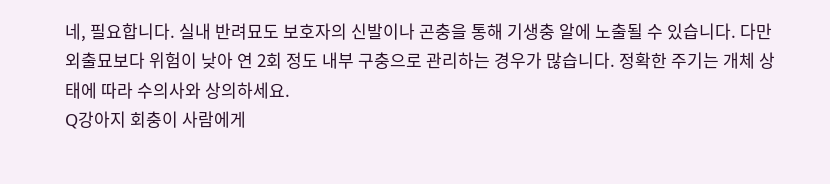네, 필요합니다. 실내 반려묘도 보호자의 신발이나 곤충을 통해 기생충 알에 노출될 수 있습니다. 다만 외출묘보다 위험이 낮아 연 2회 정도 내부 구충으로 관리하는 경우가 많습니다. 정확한 주기는 개체 상태에 따라 수의사와 상의하세요.
Q강아지 회충이 사람에게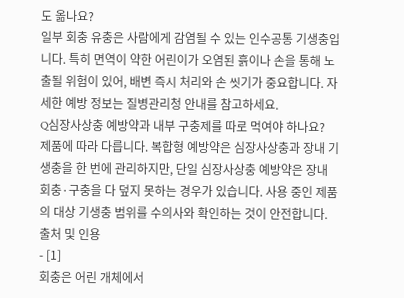도 옮나요?
일부 회충 유충은 사람에게 감염될 수 있는 인수공통 기생충입니다. 특히 면역이 약한 어린이가 오염된 흙이나 손을 통해 노출될 위험이 있어, 배변 즉시 처리와 손 씻기가 중요합니다. 자세한 예방 정보는 질병관리청 안내를 참고하세요.
Q심장사상충 예방약과 내부 구충제를 따로 먹여야 하나요?
제품에 따라 다릅니다. 복합형 예방약은 심장사상충과 장내 기생충을 한 번에 관리하지만, 단일 심장사상충 예방약은 장내 회충·구충을 다 덮지 못하는 경우가 있습니다. 사용 중인 제품의 대상 기생충 범위를 수의사와 확인하는 것이 안전합니다.
출처 및 인용
- [1]
회충은 어린 개체에서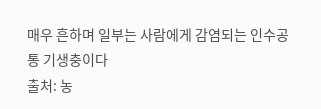매우 흔하며 일부는 사람에게 감염되는 인수공통 기생충이다
출처: 농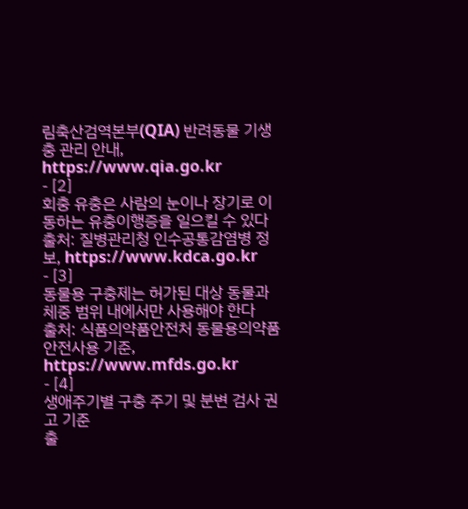림축산검역본부(QIA) 반려동물 기생충 관리 안내, https://www.qia.go.kr
- [2]
회충 유충은 사람의 눈이나 장기로 이동하는 유충이행증을 일으킬 수 있다
출처: 질병관리청 인수공통감염병 정보, https://www.kdca.go.kr
- [3]
동물용 구충제는 허가된 대상 동물과 체중 범위 내에서만 사용해야 한다
출처: 식품의약품안전처 동물용의약품 안전사용 기준, https://www.mfds.go.kr
- [4]
생애주기별 구충 주기 및 분변 검사 권고 기준
출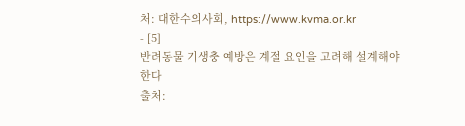처: 대한수의사회, https://www.kvma.or.kr
- [5]
반려동물 기생충 예방은 계절 요인을 고려해 설계해야 한다
출처: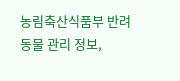농림축산식품부 반려동물 관리 정보,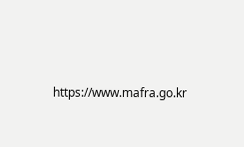https://www.mafra.go.kr